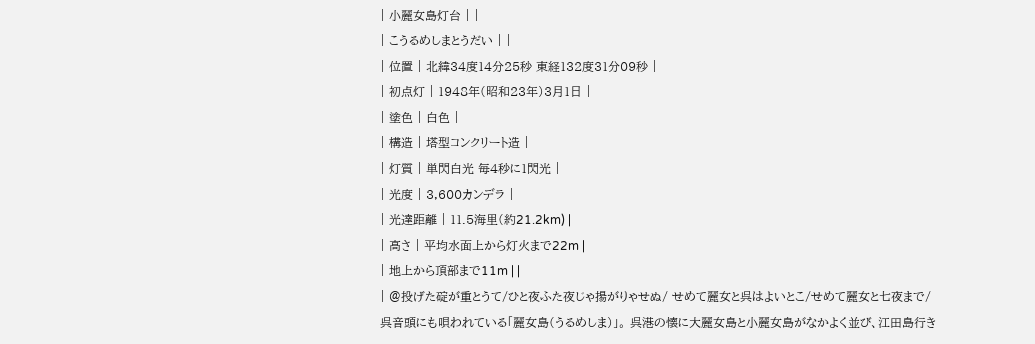| 小麗女島灯台 | |
| こうるめしまとうだい | |
| 位置 | 北緯34度14分25秒 東経132度31分09秒 |
| 初点灯 | 1948年(昭和23年)3月1日 |
| 塗色 | 白色 |
| 構造 | 塔型コンクリート造 |
| 灯質 | 単閃白光 毎4秒に1閃光 |
| 光度 | 3,600カンデラ |
| 光達距離 | 11.5海里(約21.2km) |
| 高さ | 平均水面上から灯火まで22m |
| 地上から頂部まで11m | |
| @投げた碇が重とうて/ひと夜ふた夜じゃ揚がりゃせぬ/ せめて麗女と呉はよいとこ/せめて麗女と七夜まで/ 呉音頭にも唄われている「麗女島(うるめしま)」。 呉港の懐に大麗女島と小麗女島がなかよく並び、江田島行き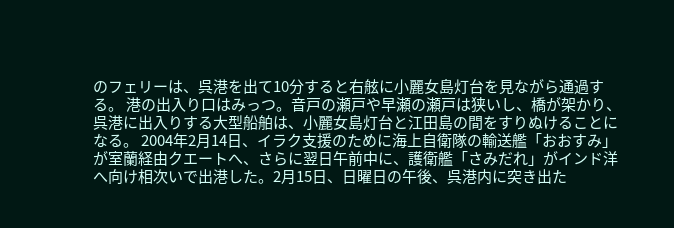のフェリーは、呉港を出て10分すると右舷に小麗女島灯台を見ながら通過する。 港の出入り口はみっつ。音戸の瀬戸や早瀬の瀬戸は狭いし、橋が架かり、呉港に出入りする大型船舶は、小麗女島灯台と江田島の間をすりぬけることになる。 2004年2月14日、イラク支援のために海上自衛隊の輸送艦「おおすみ」が室蘭経由クエートへ、さらに翌日午前中に、護衛艦「さみだれ」がインド洋へ向け相次いで出港した。2月15日、日曜日の午後、呉港内に突き出た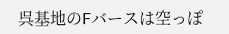呉基地のFバースは空っぽ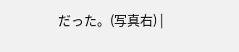だった。(写真右) |